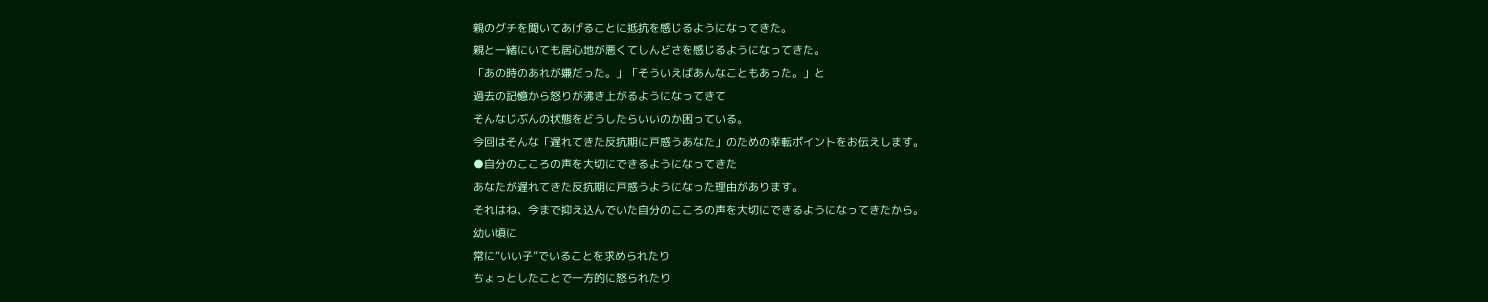親のグチを聞いてあげることに抵抗を感じるようになってきた。
親と一緒にいても居心地が悪くてしんどさを感じるようになってきた。
「あの時のあれが嫌だった。」「そういえばあんなこともあった。」と
過去の記憶から怒りが沸き上がるようになってきて
そんなじぶんの状態をどうしたらいいのか困っている。
今回はそんな「遅れてきた反抗期に戸惑うあなた」のための幸転ポイントをお伝えします。
●自分のこころの声を大切にできるようになってきた
あなたが遅れてきた反抗期に戸惑うようになった理由があります。
それはね、今まで抑え込んでいた自分のこころの声を大切にできるようになってきたから。
幼い頃に
常に“いい子”でいることを求められたり
ちょっとしたことで一方的に怒られたり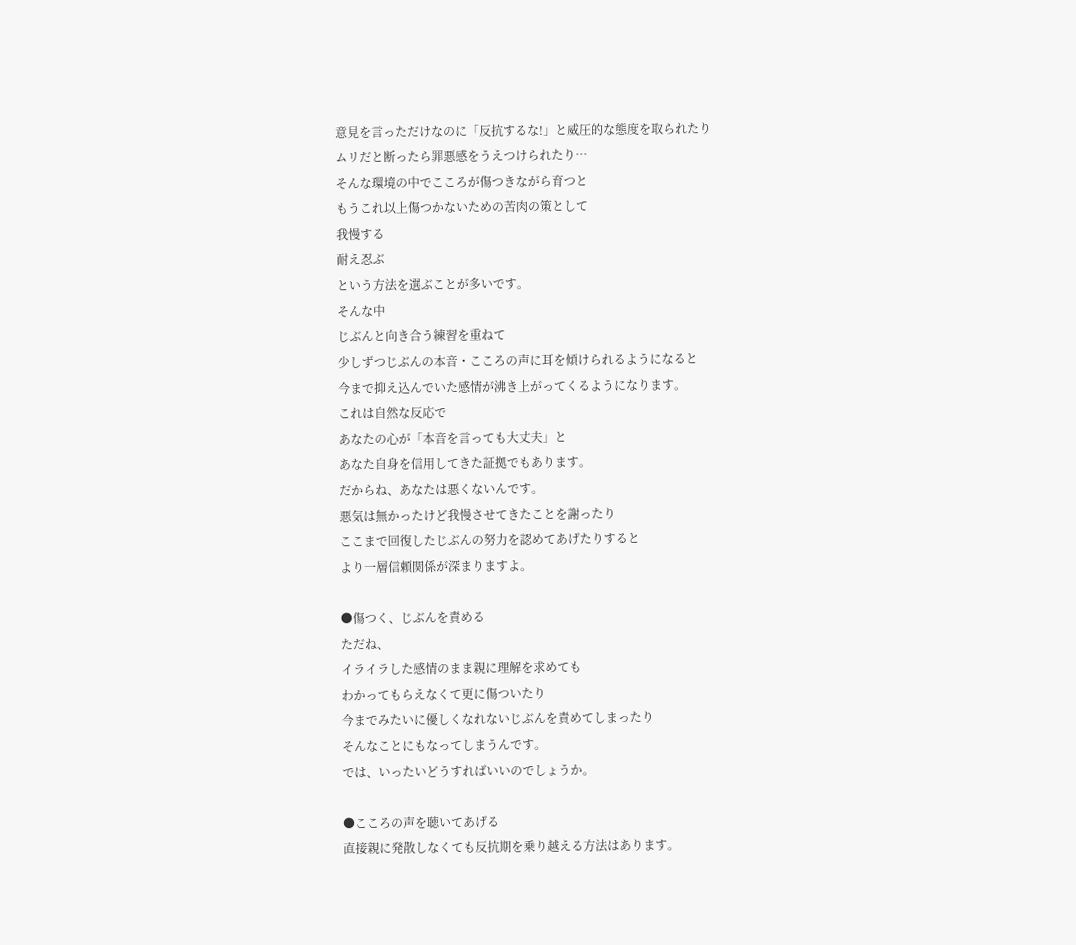意見を言っただけなのに「反抗するな!」と威圧的な態度を取られたり
ムリだと断ったら罪悪感をうえつけられたり…
そんな環境の中でこころが傷つきながら育つと
もうこれ以上傷つかないための苦肉の策として
我慢する
耐え忍ぶ
という方法を選ぶことが多いです。
そんな中
じぶんと向き合う練習を重ねて
少しずつじぶんの本音・こころの声に耳を傾けられるようになると
今まで抑え込んでいた感情が沸き上がってくるようになります。
これは自然な反応で
あなたの心が「本音を言っても大丈夫」と
あなた自身を信用してきた証拠でもあります。
だからね、あなたは悪くないんです。
悪気は無かったけど我慢させてきたことを謝ったり
ここまで回復したじぶんの努力を認めてあげたりすると
より一層信頼関係が深まりますよ。

●傷つく、じぶんを責める
ただね、
イライラした感情のまま親に理解を求めても
わかってもらえなくて更に傷ついたり
今までみたいに優しくなれないじぶんを責めてしまったり
そんなことにもなってしまうんです。
では、いったいどうすればいいのでしょうか。

●こころの声を聴いてあげる
直接親に発散しなくても反抗期を乗り越える方法はあります。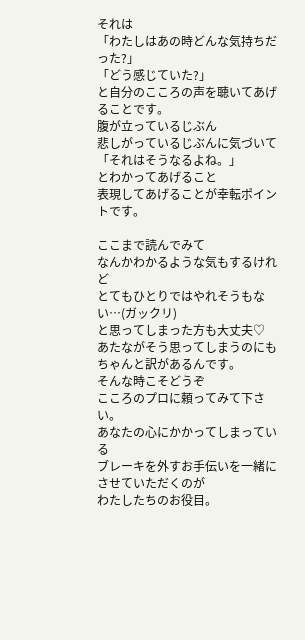それは
「わたしはあの時どんな気持ちだった?」
「どう感じていた?」
と自分のこころの声を聴いてあげることです。
腹が立っているじぶん
悲しがっているじぶんに気づいて
「それはそうなるよね。」
とわかってあげること
表現してあげることが幸転ポイントです。

ここまで読んでみて
なんかわかるような気もするけれど
とてもひとりではやれそうもない…(ガックリ)
と思ってしまった方も大丈夫♡
あたながそう思ってしまうのにも
ちゃんと訳があるんです。
そんな時こそどうぞ
こころのプロに頼ってみて下さい。
あなたの心にかかってしまっている
ブレーキを外すお手伝いを一緒にさせていただくのが
わたしたちのお役目。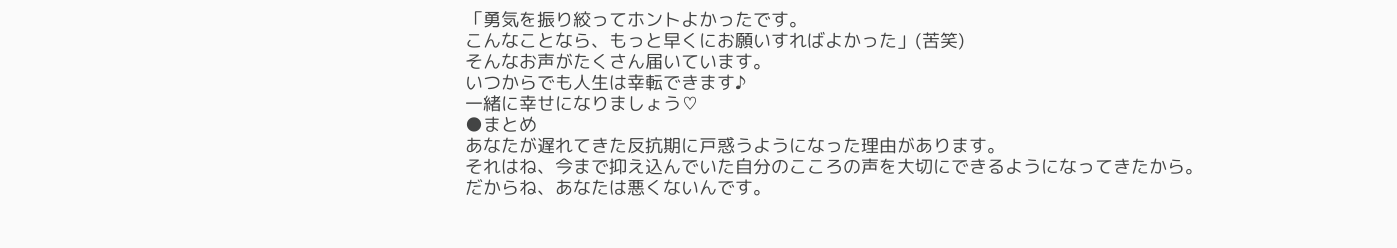「勇気を振り絞ってホントよかったです。
こんなことなら、もっと早くにお願いすればよかった」(苦笑)
そんなお声がたくさん届いています。
いつからでも人生は幸転できます♪
一緒に幸せになりましょう♡
●まとめ
あなたが遅れてきた反抗期に戸惑うようになった理由があります。
それはね、今まで抑え込んでいた自分のこころの声を大切にできるようになってきたから。
だからね、あなたは悪くないんです。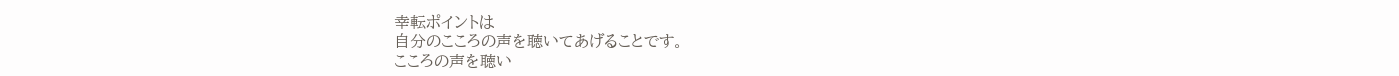幸転ポイントは
自分のこころの声を聴いてあげることです。
こころの声を聴い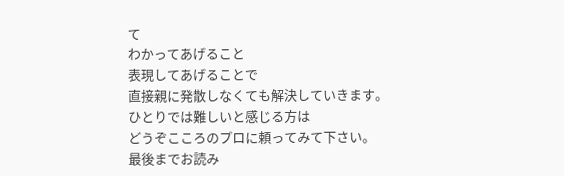て
わかってあげること
表現してあげることで
直接親に発散しなくても解決していきます。
ひとりでは難しいと感じる方は
どうぞこころのプロに頼ってみて下さい。
最後までお読み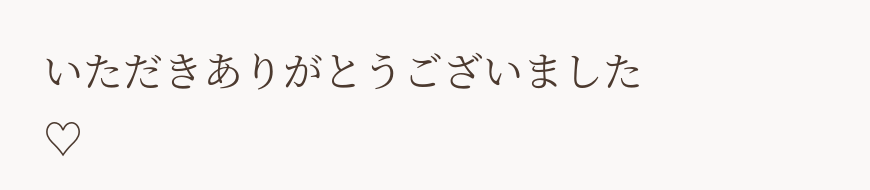いただきありがとうございました♡